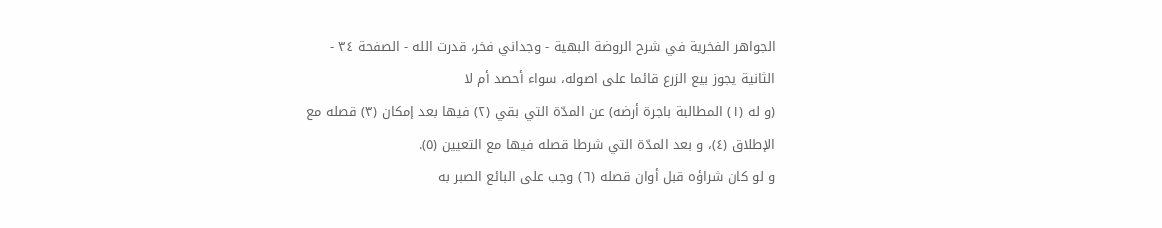الجواهر الفخرية في شرح الروضة البهية - وجداني فخر، قدرت الله - الصفحة ٣٤ - الثانية يجوز بيع الزرع قائما على اصوله، سواء أحصد أم لا
(و له (١) المطالبة باجرة أرضه) عن المدّة التي بقي (٢) فيها بعد إمكان (٣) قصله مع الإطلاق (٤)، و بعد المدّة التي شرطا قصله فيها مع التعيين (٥).
و لو كان شراؤه قبل أوان قصله (٦) وجب على البائع الصبر به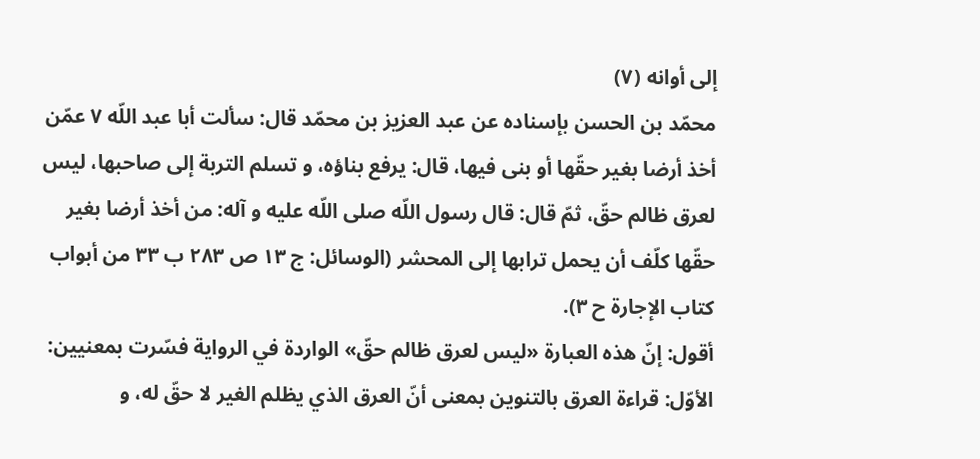إلى أوانه (٧)
محمّد بن الحسن بإسناده عن عبد العزيز بن محمّد قال: سألت أبا عبد اللّه ٧ عمّن أخذ أرضا بغير حقّها أو بنى فيها، قال: يرفع بناؤه، و تسلم التربة إلى صاحبها، ليس لعرق ظالم حقّ، ثمّ قال: قال رسول اللّه صلى اللّه عليه و آله: من أخذ أرضا بغير حقّها كلّف أن يحمل ترابها إلى المحشر (الوسائل: ج ١٣ ص ٢٨٣ ب ٣٣ من أبواب كتاب الإجارة ح ٣).
أقول: إنّ هذه العبارة «ليس لعرق ظالم حقّ» الواردة في الرواية فسّرت بمعنيين:
الأوّل: قراءة العرق بالتنوين بمعنى أنّ العرق الذي يظلم الغير لا حقّ له، و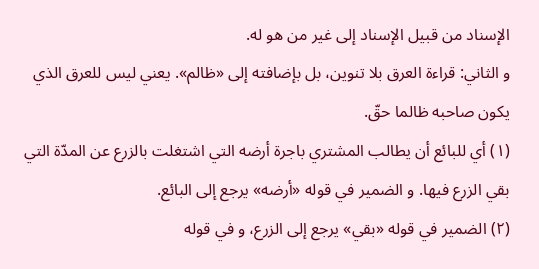الإسناد من قبيل الإسناد إلى غير من هو له.
و الثاني: قراءة العرق بلا تنوين، بل بإضافته إلى «ظالم». يعني ليس للعرق الذي يكون صاحبه ظالما حقّ.
(١) أي للبائع أن يطالب المشتري باجرة أرضه التي اشتغلت بالزرع عن المدّة التي بقي الزرع فيها. و الضمير في قوله «أرضه» يرجع إلى البائع.
(٢) الضمير في قوله «بقي» يرجع إلى الزرع، و في قوله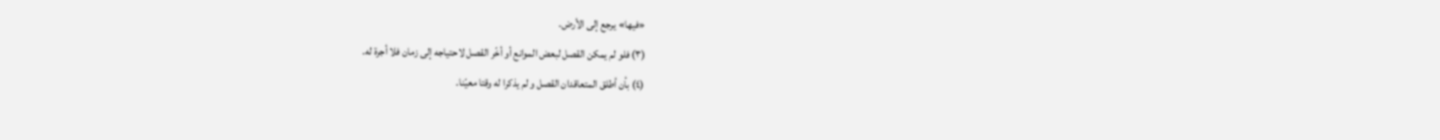«فيها» يرجع إلى الأرض.
(٣) فلو لم يمكن القصل لبعض الموانع أو أخّر القصل لاحتياجه إلى زمان فلا أجرة له.
(٤) بأن أطلق المتعاقدان القصل و لم يذكرا له وقتا معيّنا.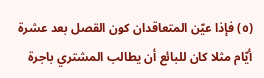(٥) فإذا عيّن المتعاقدان كون القصل بعد عشرة أيّام مثلا كان للبائع أن يطالب المشتري باجرة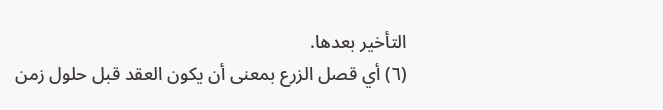التأخير بعدها.
(٦) أي قصل الزرع بمعنى أن يكون العقد قبل حلول زمن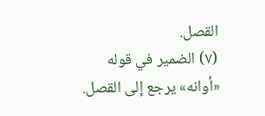القصل.
(٧) الضمير في قوله «أوانه» يرجع إلى القصل.